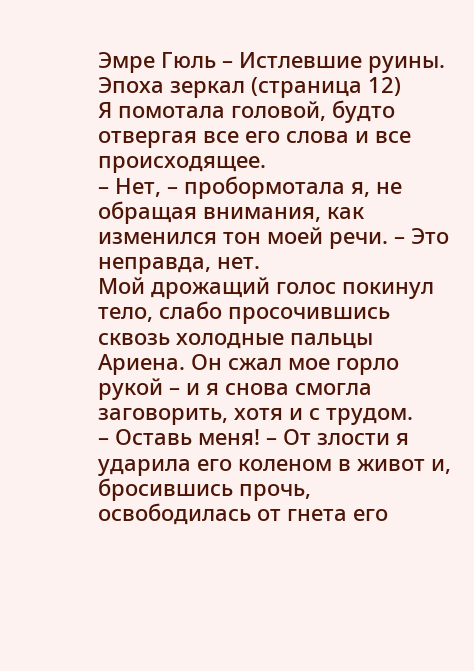Эмре Гюль – Истлевшие руины. Эпоха зеркал (страница 12)
Я помотала головой, будто отвергая все его слова и все происходящее.
– Нет, – пробормотала я, не обращая внимания, как изменился тон моей речи. – Это неправда, нет.
Мой дрожащий голос покинул тело, слабо просочившись сквозь холодные пальцы Ариена. Он сжал мое горло рукой – и я снова смогла заговорить, хотя и с трудом.
– Оставь меня! – От злости я ударила его коленом в живот и, бросившись прочь, освободилась от гнета его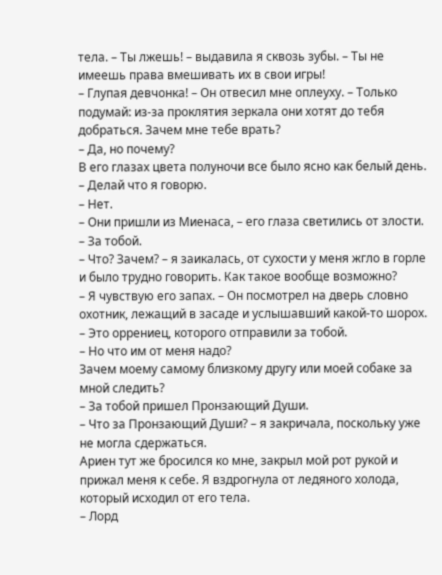тела. – Ты лжешь! – выдавила я сквозь зубы. – Ты не имеешь права вмешивать их в свои игры!
– Глупая девчонка! – Он отвесил мне оплеуху. – Только подумай: из-за проклятия зеркала они хотят до тебя добраться. Зачем мне тебе врать?
– Да, но почему?
В его глазах цвета полуночи все было ясно как белый день.
– Делай что я говорю.
– Нет.
– Они пришли из Миенаса, – его глаза светились от злости. – За тобой.
– Что? Зачем? – я заикалась, от сухости у меня жгло в горле и было трудно говорить. Как такое вообще возможно?
– Я чувствую его запах. – Он посмотрел на дверь словно охотник, лежащий в засаде и услышавший какой-то шорох. – Это оррениец, которого отправили за тобой.
– Но что им от меня надо?
Зачем моему самому близкому другу или моей собаке за мной следить?
– За тобой пришел Пронзающий Души.
– Что за Пронзающий Души? – я закричала, поскольку уже не могла сдержаться.
Ариен тут же бросился ко мне, закрыл мой рот рукой и прижал меня к себе. Я вздрогнула от ледяного холода, который исходил от его тела.
– Лорд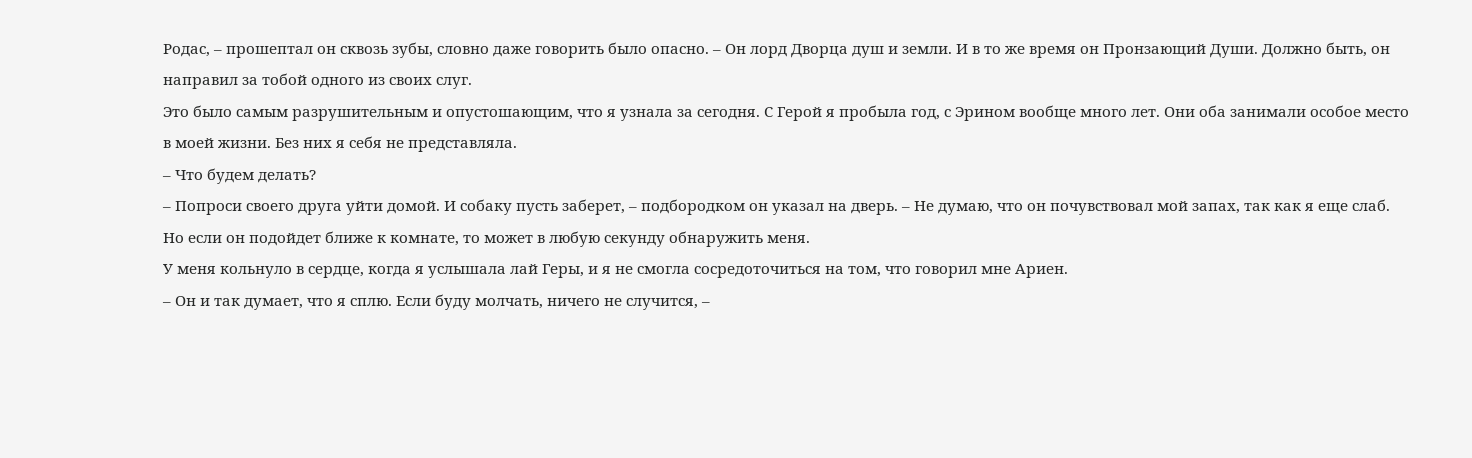Родас, – прошептал он сквозь зубы, словно даже говорить было опасно. – Он лорд Дворца душ и земли. И в то же время он Пронзающий Души. Должно быть, он направил за тобой одного из своих слуг.
Это было самым разрушительным и опустошающим, что я узнала за сегодня. С Герой я пробыла год, с Эрином вообще много лет. Они оба занимали особое место в моей жизни. Без них я себя не представляла.
– Что будем делать?
– Попроси своего друга уйти домой. И собаку пусть заберет, – подбородком он указал на дверь. – Не думаю, что он почувствовал мой запах, так как я еще слаб. Но если он подойдет ближе к комнате, то может в любую секунду обнаружить меня.
У меня кольнуло в сердце, когда я услышала лай Геры, и я не смогла сосредоточиться на том, что говорил мне Ариен.
– Он и так думает, что я сплю. Если буду молчать, ничего не случится, –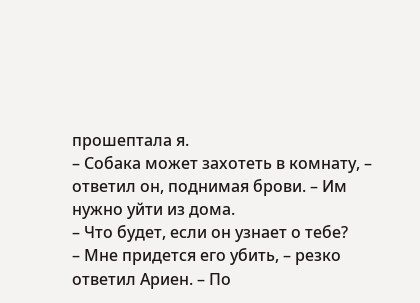прошептала я.
– Собака может захотеть в комнату, – ответил он, поднимая брови. – Им нужно уйти из дома.
– Что будет, если он узнает о тебе?
– Мне придется его убить, – резко ответил Ариен. – По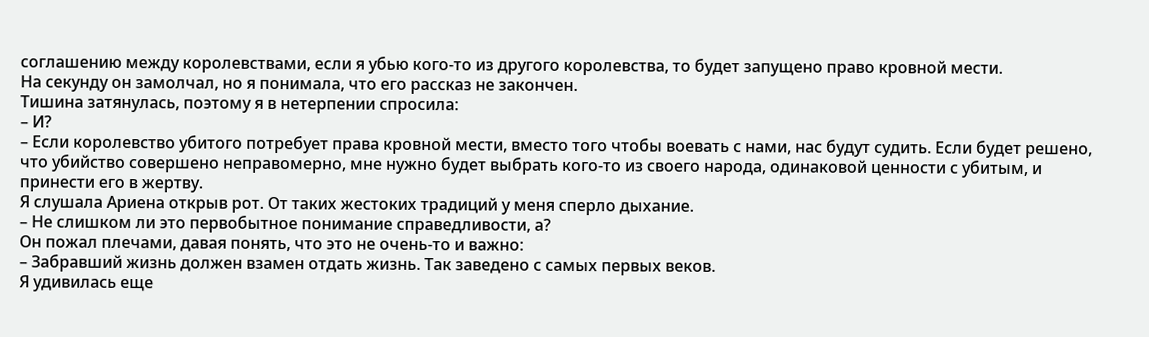соглашению между королевствами, если я убью кого-то из другого королевства, то будет запущено право кровной мести.
На секунду он замолчал, но я понимала, что его рассказ не закончен.
Тишина затянулась, поэтому я в нетерпении спросила:
– И?
– Если королевство убитого потребует права кровной мести, вместо того чтобы воевать с нами, нас будут судить. Если будет решено, что убийство совершено неправомерно, мне нужно будет выбрать кого-то из своего народа, одинаковой ценности с убитым, и принести его в жертву.
Я слушала Ариена открыв рот. От таких жестоких традиций у меня сперло дыхание.
– Не слишком ли это первобытное понимание справедливости, а?
Он пожал плечами, давая понять, что это не очень-то и важно:
– Забравший жизнь должен взамен отдать жизнь. Так заведено с самых первых веков.
Я удивилась еще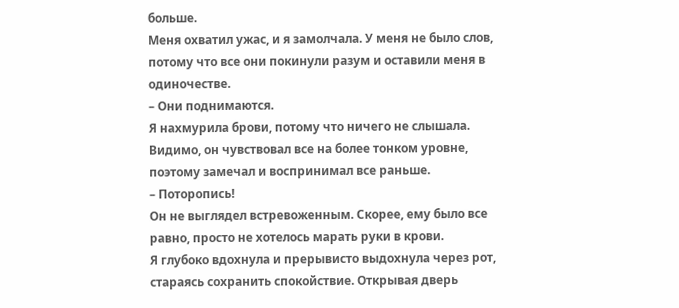больше.
Меня охватил ужас, и я замолчала. У меня не было слов, потому что все они покинули разум и оставили меня в одиночестве.
– Они поднимаются.
Я нахмурила брови, потому что ничего не слышала. Видимо, он чувствовал все на более тонком уровне, поэтому замечал и воспринимал все раньше.
– Поторопись!
Он не выглядел встревоженным. Скорее, ему было все равно, просто не хотелось марать руки в крови.
Я глубоко вдохнула и прерывисто выдохнула через рот, стараясь сохранить спокойствие. Открывая дверь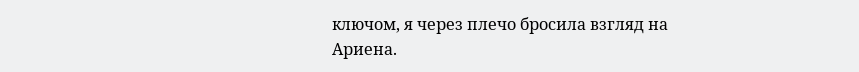ключом, я через плечо бросила взгляд на Ариена.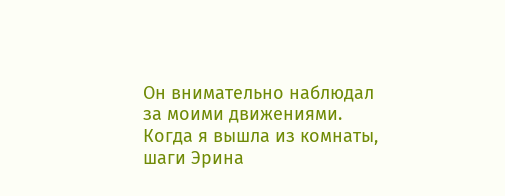Он внимательно наблюдал за моими движениями.
Когда я вышла из комнаты, шаги Эрина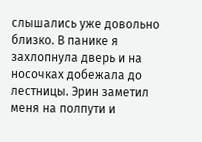слышались уже довольно близко. В панике я захлопнула дверь и на носочках добежала до лестницы. Эрин заметил меня на полпути и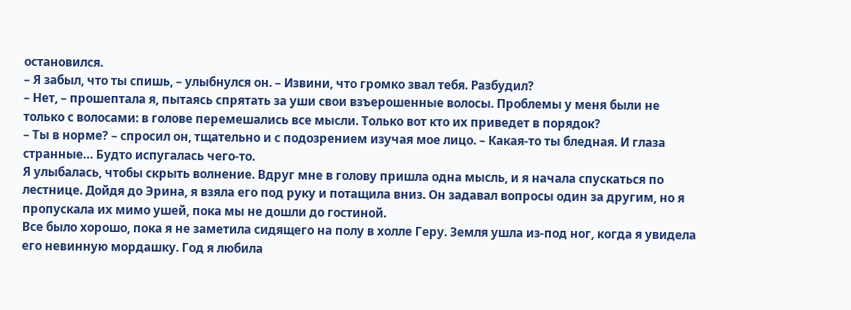остановился.
– Я забыл, что ты спишь, – улыбнулся он. – Извини, что громко звал тебя. Разбудил?
– Нет, – прошептала я, пытаясь спрятать за уши свои взъерошенные волосы. Проблемы у меня были не только с волосами: в голове перемешались все мысли. Только вот кто их приведет в порядок?
– Ты в норме? – спросил он, тщательно и с подозрением изучая мое лицо. – Какая-то ты бледная. И глаза странные… Будто испугалась чего-то.
Я улыбалась, чтобы скрыть волнение. Вдруг мне в голову пришла одна мысль, и я начала спускаться по лестнице. Дойдя до Эрина, я взяла его под руку и потащила вниз. Он задавал вопросы один за другим, но я пропускала их мимо ушей, пока мы не дошли до гостиной.
Все было хорошо, пока я не заметила сидящего на полу в холле Геру. Земля ушла из-под ног, когда я увидела его невинную мордашку. Год я любила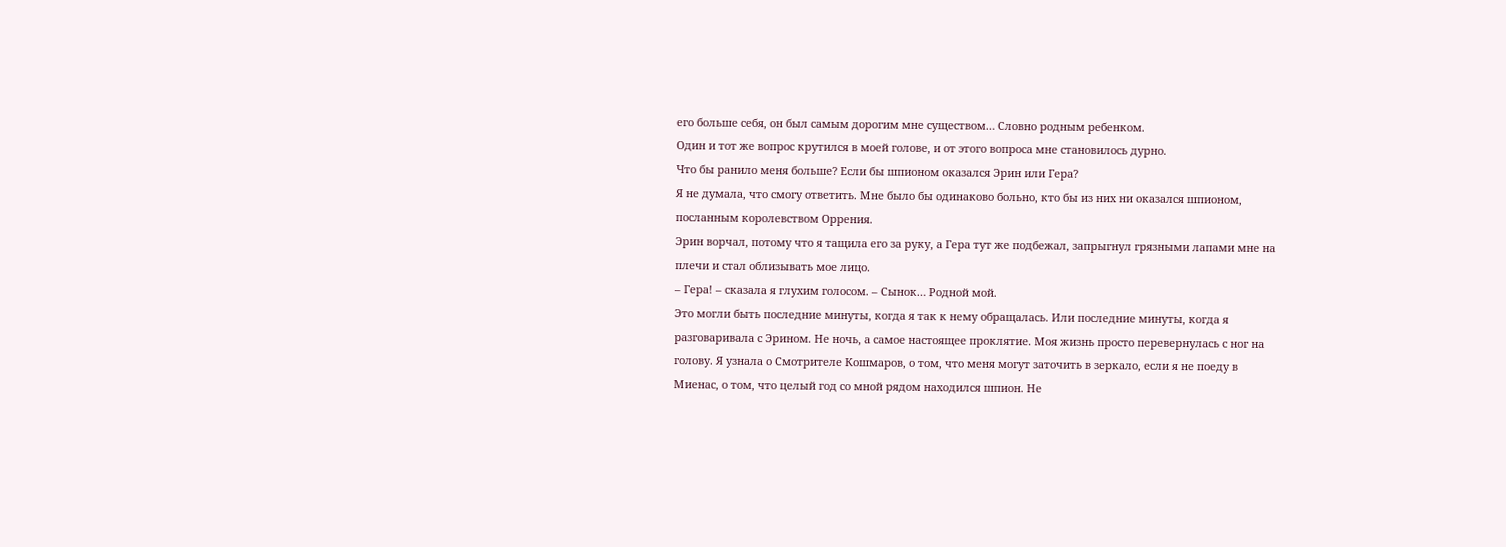его больше себя, он был самым дорогим мне существом… Словно родным ребенком.
Один и тот же вопрос крутился в моей голове, и от этого вопроса мне становилось дурно.
Что бы ранило меня больше? Если бы шпионом оказался Эрин или Гера?
Я не думала, что смогу ответить. Мне было бы одинаково больно, кто бы из них ни оказался шпионом, посланным королевством Оррения.
Эрин ворчал, потому что я тащила его за руку, а Гера тут же подбежал, запрыгнул грязными лапами мне на плечи и стал облизывать мое лицо.
– Гера! – сказала я глухим голосом. – Сынок… Родной мой.
Это могли быть последние минуты, когда я так к нему обращалась. Или последние минуты, когда я разговаривала с Эрином. Не ночь, а самое настоящее проклятие. Моя жизнь просто перевернулась с ног на голову. Я узнала о Смотрителе Кошмаров, о том, что меня могут заточить в зеркало, если я не поеду в Миенас, о том, что целый год со мной рядом находился шпион. Не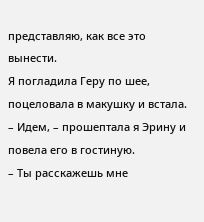представляю, как все это вынести.
Я погладила Геру по шее, поцеловала в макушку и встала.
– Идем, – прошептала я Эрину и повела его в гостиную.
– Ты расскажешь мне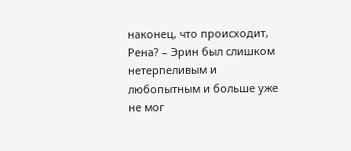наконец, что происходит, Рена? – Эрин был слишком нетерпеливым и любопытным и больше уже не мог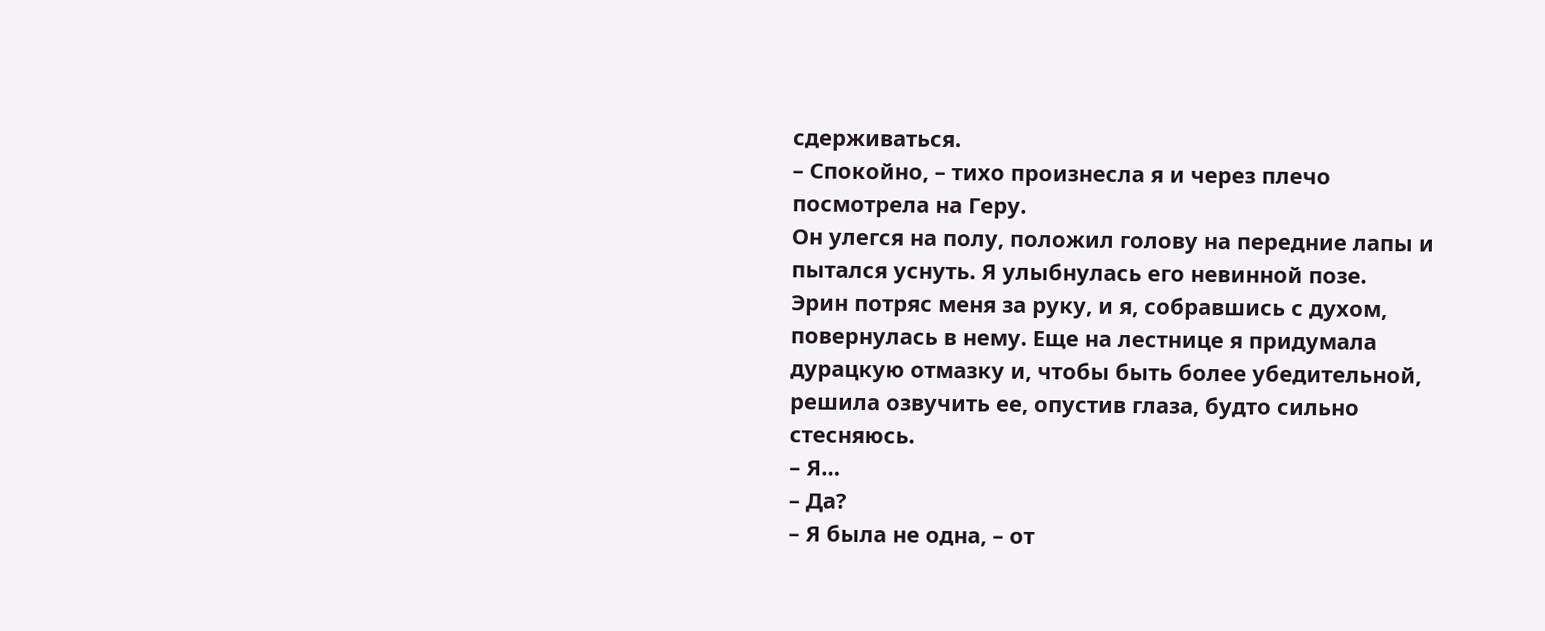сдерживаться.
– Спокойно, – тихо произнесла я и через плечо посмотрела на Геру.
Он улегся на полу, положил голову на передние лапы и пытался уснуть. Я улыбнулась его невинной позе.
Эрин потряс меня за руку, и я, собравшись с духом, повернулась в нему. Еще на лестнице я придумала дурацкую отмазку и, чтобы быть более убедительной, решила озвучить ее, опустив глаза, будто сильно стесняюсь.
– Я…
– Да?
– Я была не одна, – от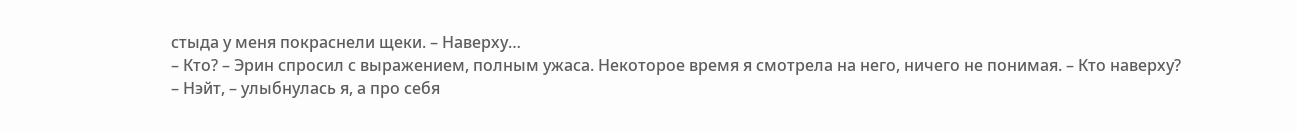стыда у меня покраснели щеки. – Наверху…
– Кто? – Эрин спросил с выражением, полным ужаса. Некоторое время я смотрела на него, ничего не понимая. – Кто наверху?
– Нэйт, – улыбнулась я, а про себя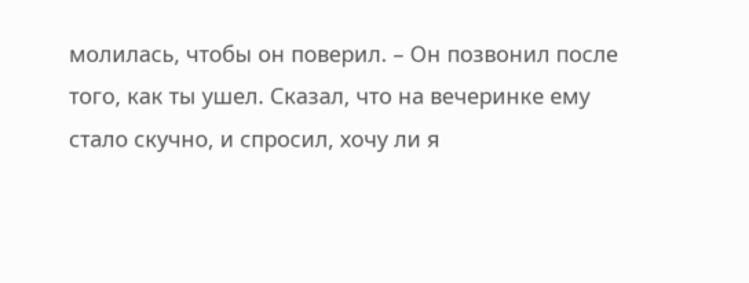молилась, чтобы он поверил. – Он позвонил после того, как ты ушел. Сказал, что на вечеринке ему стало скучно, и спросил, хочу ли я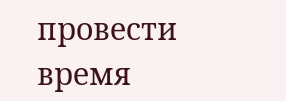провести время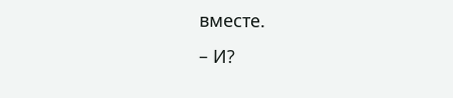вместе.
– И?